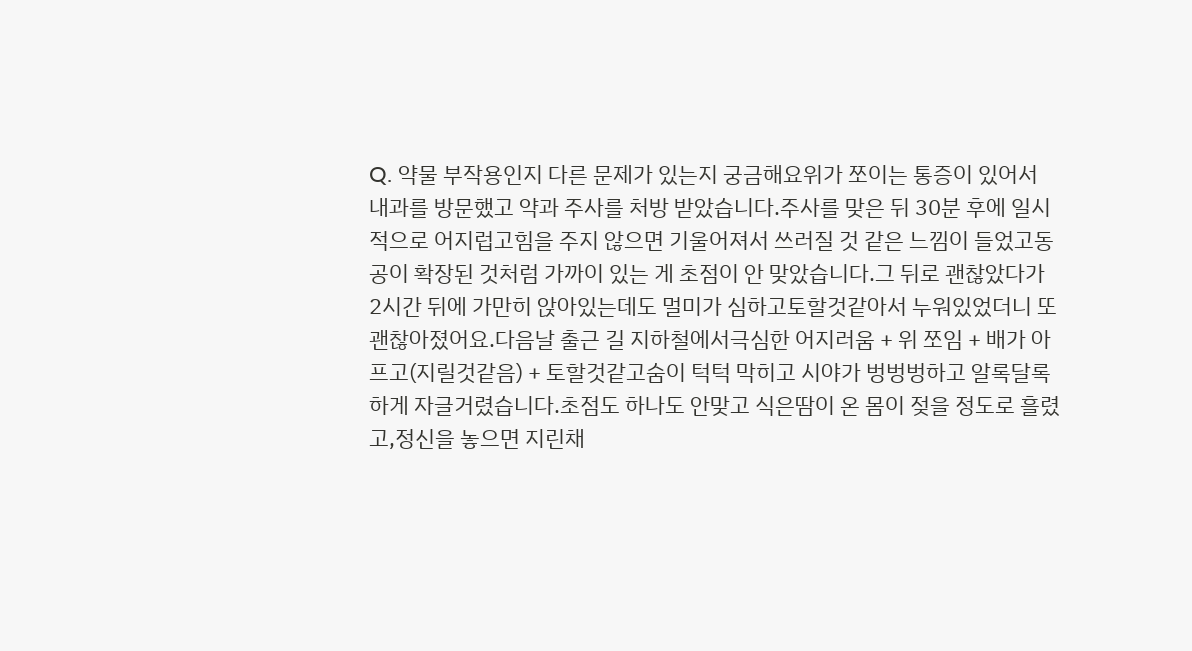Q. 약물 부작용인지 다른 문제가 있는지 궁금해요위가 쪼이는 통증이 있어서 내과를 방문했고 약과 주사를 처방 받았습니다.주사를 맞은 뒤 30분 후에 일시적으로 어지럽고힘을 주지 않으면 기울어져서 쓰러질 것 같은 느낌이 들었고동공이 확장된 것처럼 가까이 있는 게 초점이 안 맞았습니다.그 뒤로 괜찮았다가 2시간 뒤에 가만히 앉아있는데도 멀미가 심하고토할것같아서 누워있었더니 또 괜찮아졌어요.다음날 출근 길 지하철에서극심한 어지러움 + 위 쪼임 + 배가 아프고(지릴것같음) + 토할것같고숨이 턱턱 막히고 시야가 벙벙벙하고 알록달록하게 자글거렸습니다.초점도 하나도 안맞고 식은땀이 온 몸이 젖을 정도로 흘렸고,정신을 놓으면 지린채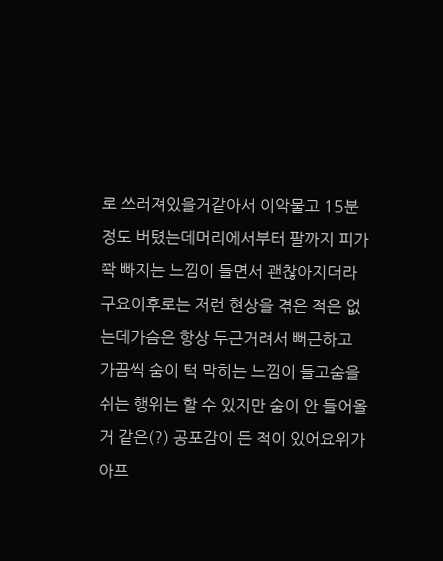로 쓰러져있을거같아서 이악물고 15분정도 버텼는데머리에서부터 팔까지 피가 쫙 빠지는 느낌이 들면서 괜찮아지더라구요이후로는 저런 현상을 겪은 적은 없는데가슴은 항상 두근거려서 뻐근하고 가끔씩 숨이 턱 막히는 느낌이 들고숨을 쉬는 행위는 할 수 있지만 숨이 안 들어올 거 같은(?) 공포감이 든 적이 있어요위가 아프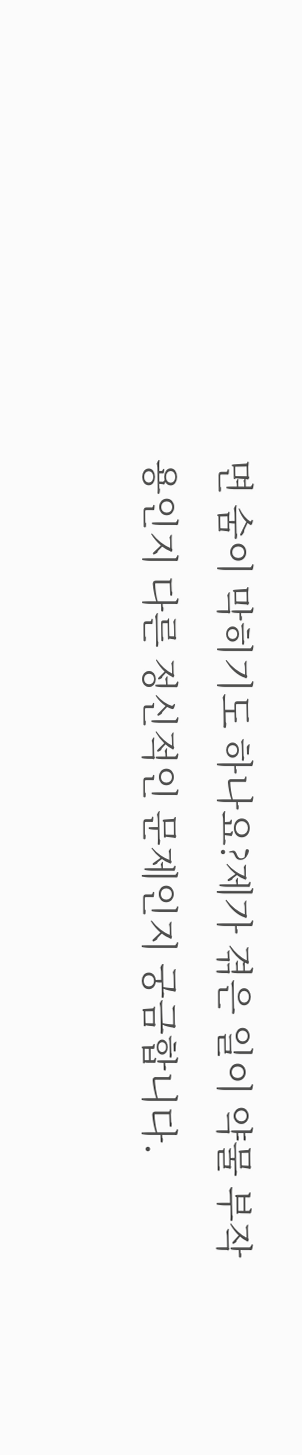면 숨이 막히기도 하나요?제가 겪은 일이 약물 부작용인지 다른 정신적인 문제인지 궁금합니다.